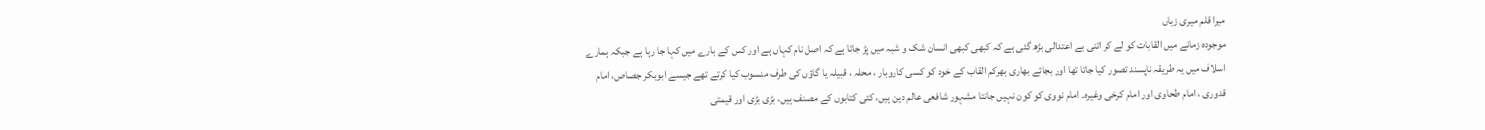میرا قلم میری زباں
موجودہ زمانے میں القابات کو لے کر اتنی بے اعتدالی بڑھ گئی ہے کہ کبھی کبھی انسان شک و شبہ میں پڑ جاتا ہے کہ اصل نام کہاں ہے اور کس کے بارے میں کہا جا رہا ہے جبکہ ہمارے اسلاف میں یہ طریقہ ناپسند تصور کیا جاتا تھا اور بجائے بھاری بھرکم القاب کے خود کو کسی کاروبار ، محلہ ، قبیلہ یا گاؤں کی طرف منسوب کیا کرتے تھے جیسے ابوبکر جصاص، امام قدوری ، امام طحاوی اور امام کرخی وغیرہ۔ امام نووی کو کون نہیں جانتا مشہور شافعی عالم دین ہیں، کئی کتابوں کے مصنف ہیں، بڑی بڑی اور قیمتی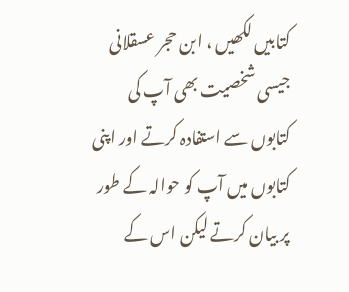کتابیں لکھیں ، ابن حجر عسقلانی جیسی شخصیت بھی آپ کی کتابوں سے استفادہ کرتے اور اپنی کتابوں میں آپ کو حوالہ کے طور پر بیان کرتے لیکن اس کے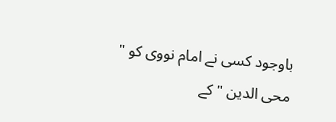باوجود کسی نے امام نووی کو " محی الدین " کے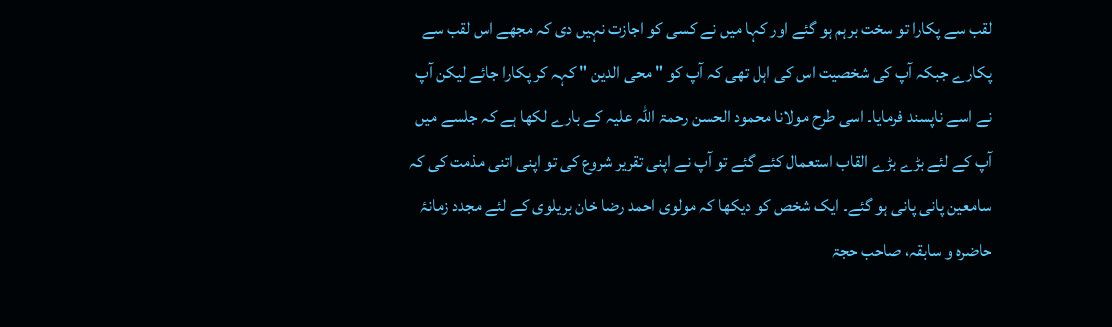لقب سے پکارا تو سخت برہم ہو گئے اور کہا میں نے کسی کو اجازت نہیں دی کہ مجھے اس لقب سے پکارے جبکہ آپ کی شخصیت اس کی اہل تھی کہ آپ کو " محی الدین " کہہ کر پکارا جائے لیکن آپ نے اسے ناپسند فرمایا۔ اسی طرح مولانا محمود الحسن رحمۃ اللہ علیہ کے بارے لکھا ہے کہ جلسے میں آپ کے لئے بڑے بڑے القاب استعمال کئے گئے تو آپ نے اپنی تقریر شروع کی تو اپنی اتنی مذمت کی کہ سامعین پانی پانی ہو گئے۔ ایک شخص کو دیکھا کہ مولوی احمد رضا خان بریلوی کے لئے مجدد زمانۂ حاضرہ و سابقہ، صاحب حجۃ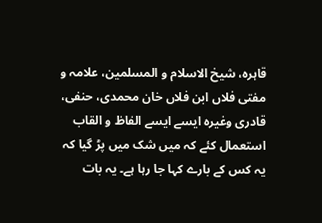قاہرہ، شیخ الاسلام و المسلمین، علامہ و مفتی فلاں ابن فلاں خان محمدی، حنفی، قادری وغیرہ ایسے ایسے الفاظ و القاب استعمال کئے کہ میں شک میں پڑ گیا کہ یہ کس کے بارے کہا جا رہا ہے۔ یہ بات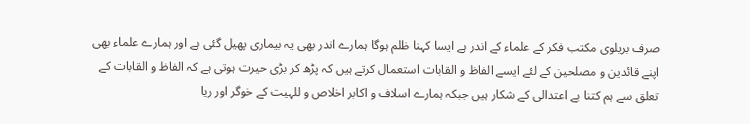صرف بریلوی مکتب فکر کے علماء کے اندر ہے ایسا کہنا ظلم ہوگا ہمارے اندر بھی یہ بیماری پھیل گئی ہے اور ہمارے علماء بھی اپنے قائدین و مصلحین کے لئے ایسے الفاظ و القابات استعمال کرتے ہیں کہ پڑھ کر بڑی حیرت ہوتی ہے کہ الفاظ و القابات کے تعلق سے ہم کتنا بے اعتدالی کے شکار ہیں جبکہ ہمارے اسلاف و اکابر اخلاص و للہیت کے خوگر اور ریا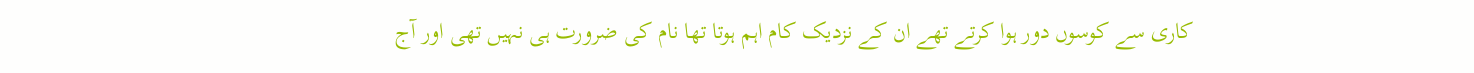کاری سے کوسوں دور ہوا کرتے تھے ان کے نزدیک کام اہم ہوتا تھا نام کی ضرورت ہی نہیں تھی اور آج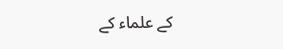کے علماء کے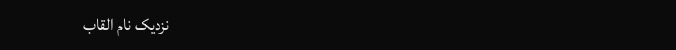نزدیک نام القاب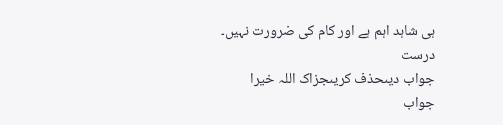ہی شاہد اہم ہے اور کام کی ضرورت نہیں۔
درست
جواب دیںحذف کریںجزاک اللہ خیرا
جواب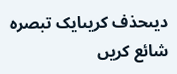دیںحذف کریںایک تبصرہ شائع کریں